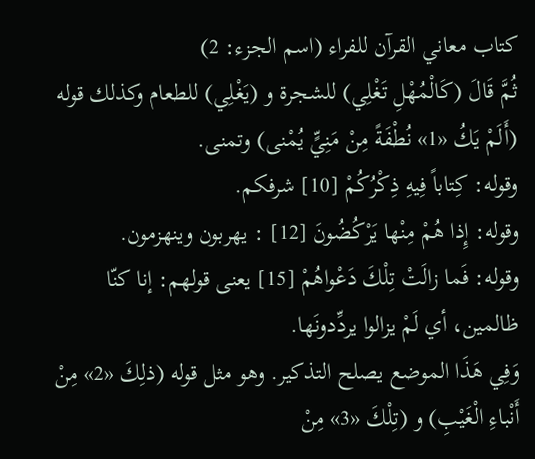كتاب معاني القرآن للفراء (اسم الجزء: 2)
ثُمَّ قَالَ (كَالْمُهْلِ تَغْلِي) للشجرة و (يَغْلِي) للطعام وكذلك قوله (أَلَمْ يَكُ «1» نُطْفَةً مِنْ مَنِيٍّ يُمْنى) وتمنى.
وقوله: كِتاباً فِيهِ ذِكْرُكُمْ [10] شرفكم.
وقوله: إِذا هُمْ مِنْها يَرْكُضُونَ [12] : يهربون وينهزمون.
وقوله: فَما زالَتْ تِلْكَ دَعْواهُمْ [15] يعنى قولهم: إنا كنّا ظالمين، أي لَمْ يزالوا يردِّدونَها.
وَفِي هَذَا الموضع يصلح التذكير. وهو مثل قوله (ذلِكَ «2» مِنْ أَنْباءِ الْغَيْبِ) و (تِلْكَ «3» مِنْ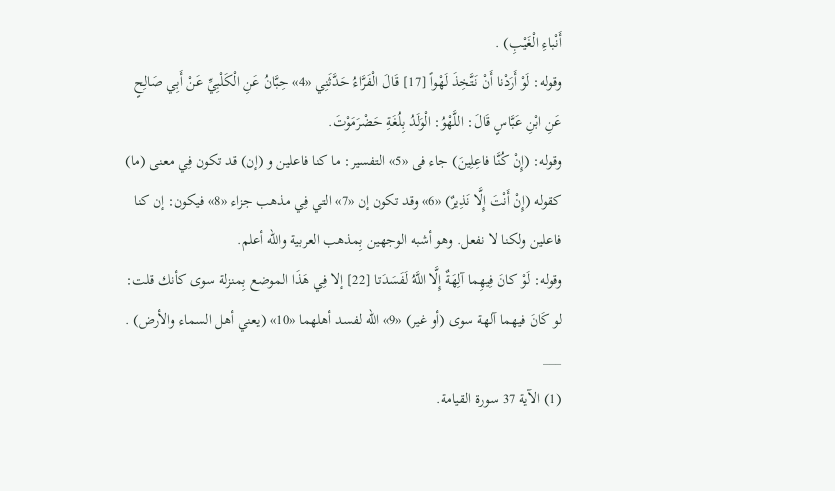أَنْباءِ الْغَيْبِ) .
وقوله: لَوْ أَرَدْنا أَنْ نَتَّخِذَ لَهْواً [17] قَالَ الْفَرَّاءُ حَدَّثَنِي «4» حِبَّانُ عَنِ الْكَلْبِيِّ عَنْ أَبِي صَالِحٍ عَنِ ابْنِ عَبَّاسٍ قَالَ: اللَّهْوُ: الْوَلَدُ بِلُغَةِ حَضْرَمَوْتَ.
وقوله: (إِنْ كُنَّا فاعِلِينَ) جاء فى «5» التفسير: ما كنا فاعلين و (إن) قد تكون فِي معنى (ما) كقوله (إِنْ أَنْتَ إِلَّا نَذِيرٌ) «6» وقد تكون إن «7» التي فِي مذهب جزاء «8» فيكون: إن كنا فاعلين ولكنا لا نفعل. وهو أشبه الوجهين بِمذهب العربية والله أعلم.
وقوله: لَوْ كانَ فِيهِما آلِهَةٌ إِلَّا اللَّهُ لَفَسَدَتا [22] إلا فِي هَذَا الموضع بِمنزلة سوى كأنك قلت:
لو كَانَ فيهما آلهة سوى (أو غير) «9» الله لفسد أهلهما «10» (يعني أهل السماء والأرض) .
___
(1) الآية 37 سورة القيامة.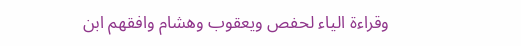وقراءة الياء لحفص ويعقوب وهشام وافقهم ابن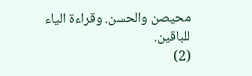محيصن والحسن. وقراءة الياء للباقين.
(2)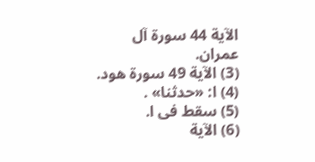الآية 44 سورة آل عمران.
(3) الآية 49 سورة هود.
(4) ا: «حدثنا» .
(5) سقط فى ا.
(6) الآية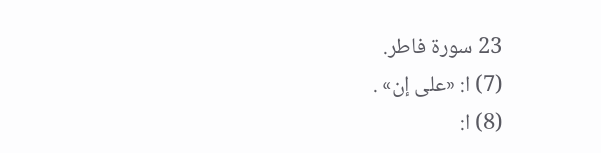23 سورة فاطر.
(7) ا: «على إن» .
(8) ا: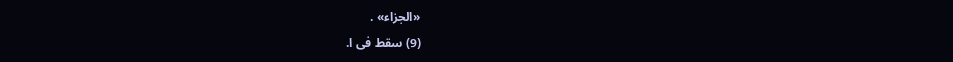«الجزاء» .
(9) سقط فى ا.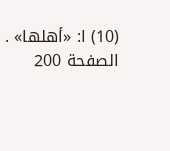(10) ا: «أهلها» .
الصفحة 200